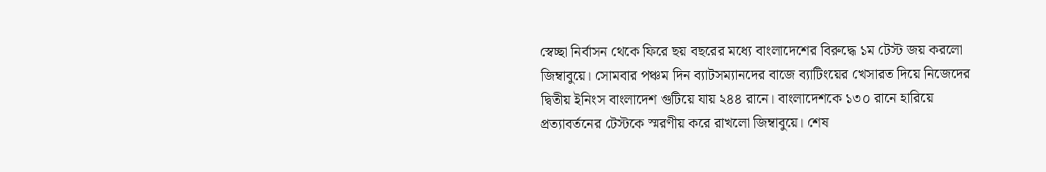স্বেচ্ছা নির্বাসন থেকে ফিরে ছয় বছরের মধ্যে বাংলাদেশের বিরুদ্ধে ১ম টেস্ট জয় করলো জিম্বাবুয়ে। সোমবার পঞ্চম দিন ব্যাটসম্যানদের বাজে ব্যাটিংয়ের খেসারত দিয়ে নিজেদের দ্বিতীয় ইনিংস বাংলাদেশ গুটিয়ে যায় ২৪৪ রানে। বাংলাদেশকে ১৩০ রানে হারিয়ে প্রত্যাবর্তনের টেস্টকে স্মরণীয় করে রাখলো জিম্বাবুয়ে। শেষ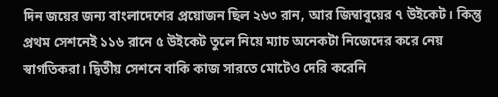দিন জয়ের জন্য বাংলাদেশের প্রয়োজন ছিল ২৬৩ রান, আর জিম্বাবুয়ের ৭ উইকেট। কিন্তু প্রথম সেশনেই ১১৬ রানে ৫ উইকেট তুলে নিয়ে ম্যাচ অনেকটা নিজেদের করে নেয় স্বাগতিকরা। দ্বিতীয় সেশনে বাকি কাজ সারতে মোটেও দেরি করেনি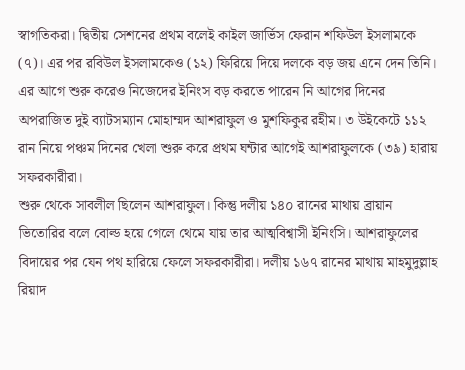স্বাগতিকরা। দ্বিতীয় সেশনের প্রথম বলেই কাইল জার্ভিস ফেরান শফিউল ইসলামকে (৭)। এর পর রবিউল ইসলামকেও (১২) ফিরিয়ে দিয়ে দলকে বড় জয় এনে দেন তিনি। এর আগে শুরু করেও নিজেদের ইনিংস বড় করতে পারেন নি আগের দিনের অপরাজিত দুই ব্যাটসম্যান মোহাম্মদ আশরাফুল ও মুশফিকুর রহীম। ৩ উইকেটে ১১২ রান নিয়ে পঞ্চম দিনের খেলা শুরু করে প্রথম ঘন্টার আগেই আশরাফুলকে (৩৯) হারায় সফরকারীরা।
শুরু থেকে সাবলীল ছিলেন আশরাফুল। কিন্তু দলীয় ১৪০ রানের মাথায় ব্রায়ান ভিতোরির বলে বোল্ড হয়ে গেলে থেমে যায় তার আত্মবিশ্বাসী ইনিংসি। আশরাফুলের বিদায়ের পর যেন পথ হারিয়ে ফেলে সফরকারীরা। দলীয় ১৬৭ রানের মাথায় মাহমুদুল্লাহ রিয়াদ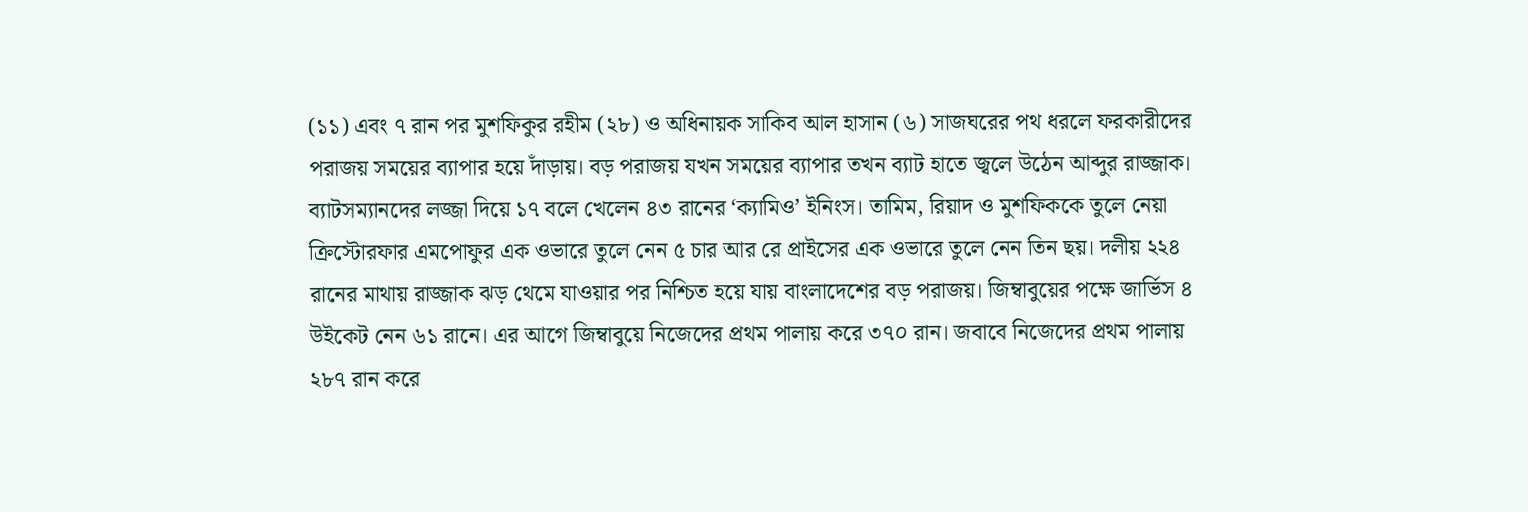(১১) এবং ৭ রান পর মুশফিকুর রহীম (২৮) ও অধিনায়ক সাকিব আল হাসান (৬) সাজঘরের পথ ধরলে ফরকারীদের পরাজয় সময়ের ব্যাপার হয়ে দাঁড়ায়। বড় পরাজয় যখন সময়ের ব্যাপার তখন ব্যাট হাতে জ্বলে উঠেন আব্দুর রাজ্জাক। ব্যাটসম্যানদের লজ্জা দিয়ে ১৭ বলে খেলেন ৪৩ রানের ‘ক্যামিও’ ইনিংস। তামিম, রিয়াদ ও মুশফিককে তুলে নেয়া ক্রিস্টোরফার এমপোফুর এক ওভারে তুলে নেন ৫ চার আর রে প্রাইসের এক ওভারে তুলে নেন তিন ছয়। দলীয় ২২৪ রানের মাথায় রাজ্জাক ঝড় থেমে যাওয়ার পর নিশ্চিত হয়ে যায় বাংলাদেশের বড় পরাজয়। জিম্বাবুয়ের পক্ষে জার্ভিস ৪ উইকেট নেন ৬১ রানে। এর আগে জিম্বাবুয়ে নিজেদের প্রথম পালায় করে ৩৭০ রান। জবাবে নিজেদের প্রথম পালায় ২৮৭ রান করে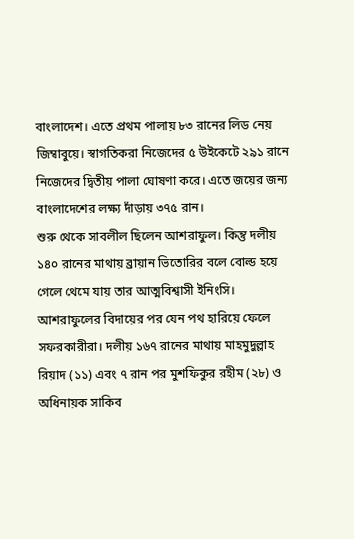বাংলাদেশ। এতে প্রথম পালায় ৮৩ রানের লিড নেয় জিম্বাবুয়ে। স্বাগতিকরা নিজেদের ৫ উইকেটে ২৯১ রানে নিজেদের দ্বিতীয় পালা ঘোষণা করে। এতে জয়ের জন্য বাংলাদেশের লক্ষ্য দাঁড়ায় ৩৭৫ রান।
শুরু থেকে সাবলীল ছিলেন আশরাফুল। কিন্তু দলীয় ১৪০ রানের মাথায় ব্রায়ান ভিতোরির বলে বোল্ড হয়ে গেলে থেমে যায় তার আত্মবিশ্বাসী ইনিংসি। আশরাফুলের বিদায়ের পর যেন পথ হারিয়ে ফেলে সফরকারীরা। দলীয় ১৬৭ রানের মাথায় মাহমুদুল্লাহ রিয়াদ (১১) এবং ৭ রান পর মুশফিকুর রহীম (২৮) ও অধিনায়ক সাকিব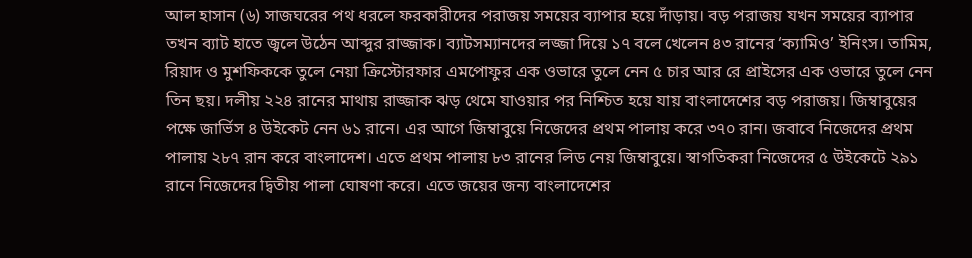আল হাসান (৬) সাজঘরের পথ ধরলে ফরকারীদের পরাজয় সময়ের ব্যাপার হয়ে দাঁড়ায়। বড় পরাজয় যখন সময়ের ব্যাপার তখন ব্যাট হাতে জ্বলে উঠেন আব্দুর রাজ্জাক। ব্যাটসম্যানদের লজ্জা দিয়ে ১৭ বলে খেলেন ৪৩ রানের ‘ক্যামিও’ ইনিংস। তামিম, রিয়াদ ও মুশফিককে তুলে নেয়া ক্রিস্টোরফার এমপোফুর এক ওভারে তুলে নেন ৫ চার আর রে প্রাইসের এক ওভারে তুলে নেন তিন ছয়। দলীয় ২২৪ রানের মাথায় রাজ্জাক ঝড় থেমে যাওয়ার পর নিশ্চিত হয়ে যায় বাংলাদেশের বড় পরাজয়। জিম্বাবুয়ের পক্ষে জার্ভিস ৪ উইকেট নেন ৬১ রানে। এর আগে জিম্বাবুয়ে নিজেদের প্রথম পালায় করে ৩৭০ রান। জবাবে নিজেদের প্রথম পালায় ২৮৭ রান করে বাংলাদেশ। এতে প্রথম পালায় ৮৩ রানের লিড নেয় জিম্বাবুয়ে। স্বাগতিকরা নিজেদের ৫ উইকেটে ২৯১ রানে নিজেদের দ্বিতীয় পালা ঘোষণা করে। এতে জয়ের জন্য বাংলাদেশের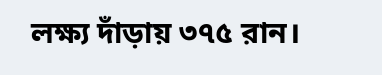লক্ষ্য দাঁড়ায় ৩৭৫ রান।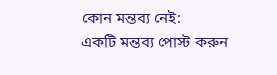কোন মন্তব্য নেই:
একটি মন্তব্য পোস্ট করুন